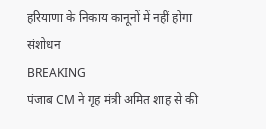हरियाणा के निकाय कानूनों में नहीं होगा संशोधन
BREAKING
पंजाब CM ने गृह मंत्री अमित शाह से की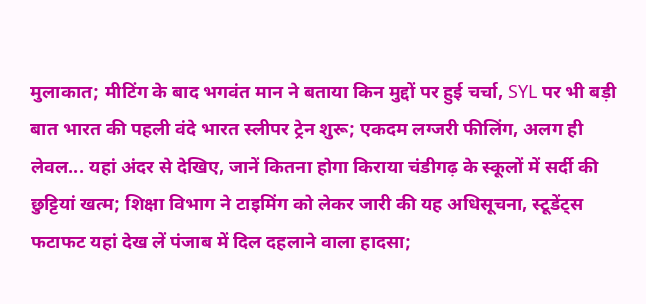मुलाकात; मीटिंग के बाद भगवंत मान ने बताया किन मुद्दों पर हुई चर्चा, SYL पर भी बड़ी बात भारत की पहली वंदे भारत स्लीपर ट्रेन शुरू; एकदम लग्जरी फीलिंग, अलग ही लेवल... यहां अंदर से देखिए, जानें कितना होगा किराया चंडीगढ़ के स्कूलों में सर्दी की छुट्टियां खत्म; शिक्षा विभाग ने टाइमिंग को लेकर जारी की यह अधिसूचना, स्टूडेंट्स फटाफट यहां देख लें पंजाब में दिल दहलाने वाला हादसा;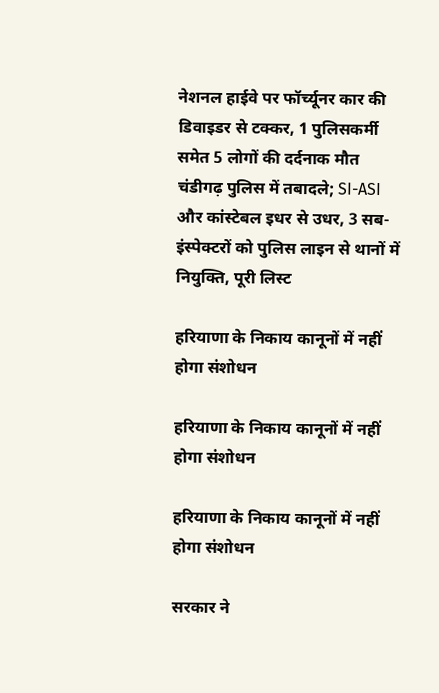नेशनल हाईवे पर फॉर्च्यूनर कार की डिवाइडर से टक्कर, 1 पुलिसकर्मी समेत 5 लोगों की दर्दनाक मौत चंडीगढ़ पुलिस में तबादले; SI-ASI और कांस्टेबल इधर से उधर, 3 सब-इंस्पेक्टरों को पुलिस लाइन से थानों में नियुक्ति, पूरी लिस्ट

हरियाणा के निकाय कानूनों में नहीं होगा संशोधन

हरियाणा के निकाय कानूनों में नहीं होगा संशोधन

हरियाणा के निकाय कानूनों में नहीं होगा संशोधन

सरकार ने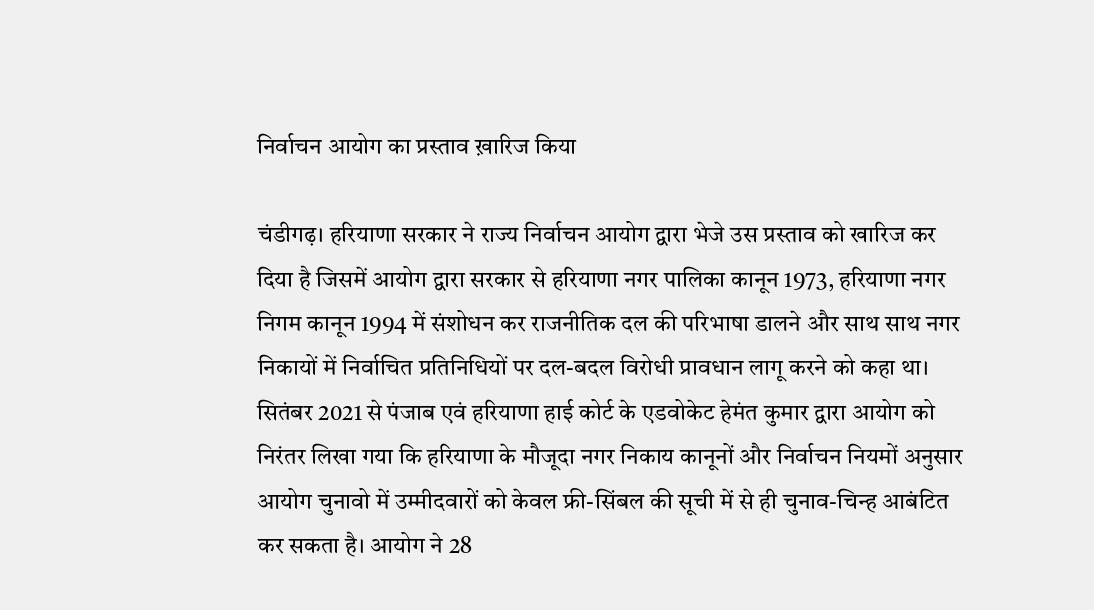निर्वाचन आयोग का प्रस्ताव ख़ारिज किया

चंडीगढ़। हरियाणा सरकार ने राज्य निर्वाचन आयोग द्वारा भेजे उस प्रस्ताव को खारिज कर दिया है जिसमें आयोग द्वारा सरकार से हरियाणा नगर पालिका कानून 1973, हरियाणा नगर निगम कानून 1994 में संशोधन कर राजनीतिक दल की परिभाषा डालने और साथ साथ नगर निकायों में निर्वाचित प्रतिनिधियों पर दल-बदल विरोधी प्रावधान लागू करने को कहा था।
सितंबर 2021 से पंजाब एवं हरियाणा हाई कोर्ट के एडवोकेट हेमंत कुमार द्वारा आयोग को निरंतर लिखा गया कि हरियाणा के मौजूदा नगर निकाय कानूनों और निर्वाचन नियमों अनुसार आयोग चुनावो में उम्मीदवारों को केवल फ्री-सिंबल की सूची में से ही चुनाव-चिन्ह आबंटित कर सकता है। आयोग ने 28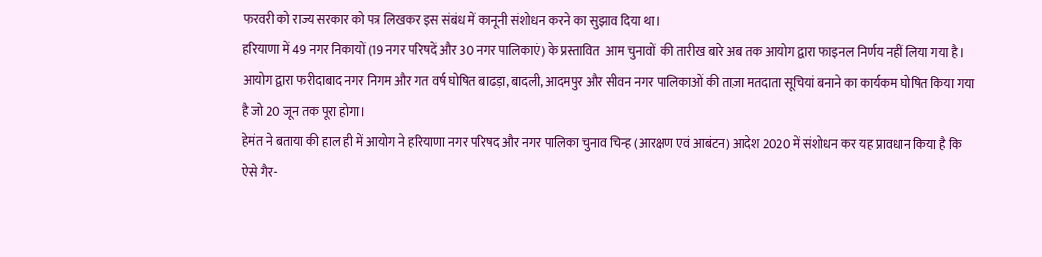फरवरी को राज्य सरकार को पत्र लिखकर इस संबंध में कानूनी संशोधन करने का सुझाव दिया था।
हरियाणा में 49 नगर निकायों (19 नगर परिषदें और 30 नगर पालिकाएं) के प्रस्तावित  आम चुनावों  की तारीख बारे अब तक आयोग द्वारा फाइनल निर्णय नहीं लिया गया है। आयोग द्वारा फरीदाबाद नगर निगम और गत वर्ष घोषित बाढड़ा, बादली, आदमपुर और सीवन नगर पालिकाओं की ताज़ा मतदाता सूचियां बनाने का कार्यकम घोषित किया गया है जो 20 जून तक पूरा होगा।
हेमंत ने बताया की हाल ही में आयोग ने हरियाणा नगर परिषद और नगर पालिका चुनाव चिन्ह (आरक्षण एवं आबंटन) आदेश 2020 में संशोधन कर यह प्रावधान किया है कि ऐसे गैर-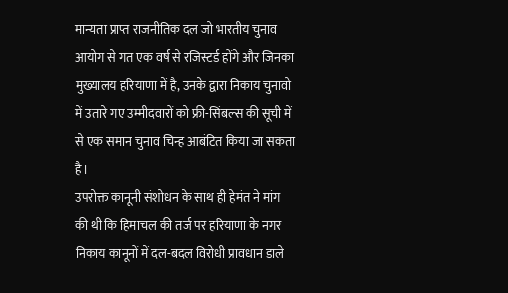मान्यता प्राप्त राजनीतिक दल जो भारतीय चुनाव आयोग से गत एक वर्ष से रजिस्टर्ड होंगे और जिनका मुख्यालय हरियाणा में है, उनके द्वारा निकाय चुनावो में उतारे गए उम्मीदवारों को फ्री-सिंबल्स की सूची में से एक समान चुनाव चिन्ह आबंटित किया जा सकता है।
उपरोक्त कानूनी संशोधन के साथ ही हेमंत ने मांग की थी कि हिमाचल की तर्ज पर हरियाणा के नगर निकाय कानूनों में दल-बदल विरोधी प्रावधान डाले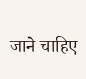जाने चाहिए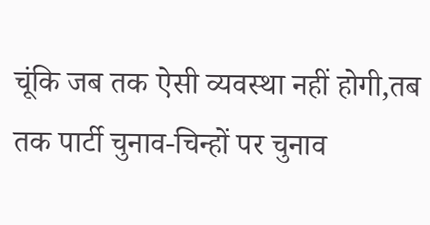चूंकि जब तक ऐसी व्यवस्था नहीं होगी,तब तक पार्टी चुनाव-चिन्हों पर चुनाव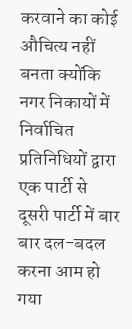करवाने का कोई औचित्य नहीं बनता क्योंकि नगर निकायों में निर्वाचित प्रतिनिधियों द्वारा एक पार्टी से दूसरी पार्टी में बार बार दल-बदल करना आम हो गया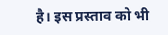है। इस प्रस्ताव को भी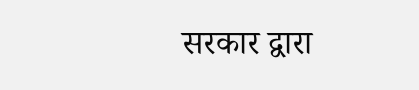सरकार द्वारा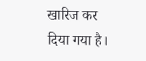खारिज कर दिया गया है।